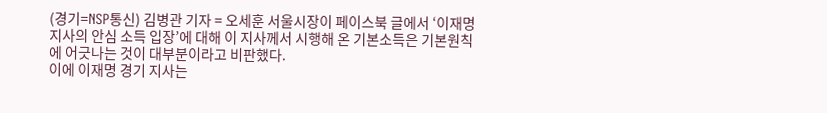(경기=NSP통신) 김병관 기자 = 오세훈 서울시장이 페이스북 글에서 ‘이재명 지사의 안심 소득 입장’에 대해 이 지사께서 시행해 온 기본소득은 기본원칙에 어긋나는 것이 대부분이라고 비판했다.
이에 이재명 경기 지사는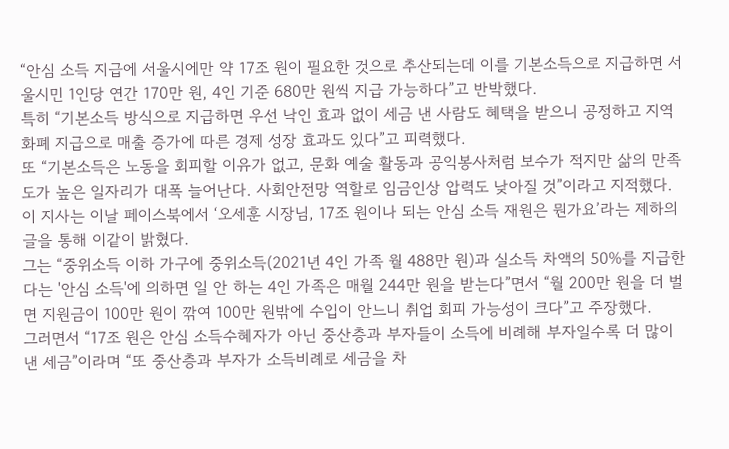“안심 소득 지급에 서울시에만 약 17조 원이 필요한 것으로 추산되는데 이를 기본소득으로 지급하면 서울시민 1인당 연간 170만 원, 4인 기준 680만 원씩 지급 가능하다”고 반박했다.
특히 “기본소득 방식으로 지급하면 우선 낙인 효과 없이 세금 낸 사람도 혜택을 받으니 공정하고 지역 화폐 지급으로 매출 증가에 따른 경제 성장 효과도 있다”고 피력했다.
또 “기본소득은 노동을 회피할 이유가 없고, 문화 예술 활동과 공익봉사처럼 보수가 적지만 삶의 만족도가 높은 일자리가 대폭 늘어난다. 사회안전망 역할로 임금인상 압력도 낮아질 것”이라고 지적했다.
이 지사는 이날 페이스북에서 ‘오세훈 시장님, 17조 원이나 되는 안심 소득 재원은 뭔가요’라는 제하의 글을 통해 이같이 밝혔다.
그는 “중위소득 이하 가구에 중위소득(2021년 4인 가족 월 488만 원)과 실소득 차액의 50%를 지급한다는 '안심 소득'에 의하면 일 안 하는 4인 가족은 매월 244만 원을 받는다”면서 “월 200만 원을 더 벌면 지원금이 100만 원이 깎여 100만 원밖에 수입이 안느니 취업 회피 가능성이 크다”고 주장했다.
그러면서 “17조 원은 안심 소득수혜자가 아닌 중산층과 부자들이 소득에 비례해 부자일수록 더 많이 낸 세금”이라며 “또 중산층과 부자가 소득비례로 세금을 차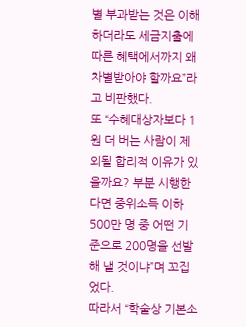별 부과받는 것은 이해하더라도 세금지출에 따른 혜택에서까지 왜 차별받아야 할까요”라고 비판했다.
또 “수혜대상자보다 1원 더 버는 사람이 제외될 합리적 이유가 있을까요? 부분 시행한다면 중위소득 이하 500만 명 중 어떤 기준으로 200명을 선발해 낼 것이냐”며 꼬집었다.
따라서 “학술상 기본소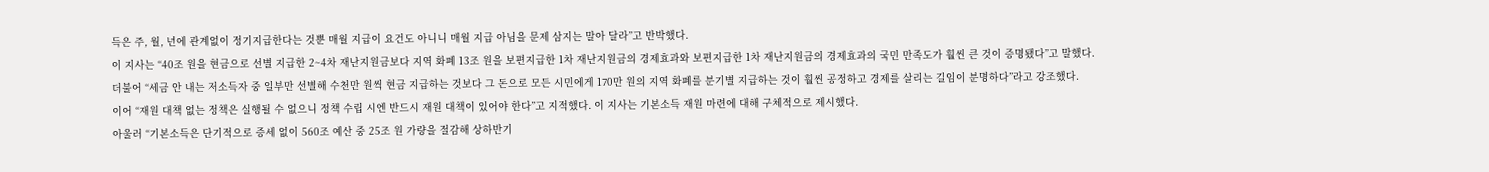득은 주, 월, 년에 관계없이 정기지급한다는 것뿐 매월 지급이 요건도 아니니 매월 지급 아님을 문제 삼지는 말아 달라”고 반박했다.
이 지사는 “40조 원을 현금으로 선별 지급한 2~4차 재난지원금보다 지역 화폐 13조 원을 보편지급한 1차 재난지원금의 경제효과와 보편지급한 1차 재난지원금의 경제효과의 국민 만족도가 훨씬 큰 것이 증명됐다”고 말했다.
더불어 “세금 안 내는 저소득자 중 일부만 선별해 수천만 원씩 현금 지급하는 것보다 그 돈으로 모든 시민에게 170만 원의 지역 화폐를 분기별 지급하는 것이 훨씬 공정하고 경제를 살리는 길임이 분명하다”라고 강조했다.
이어 “재원 대책 없는 정책은 실행될 수 없으니 정책 수립 시엔 반드시 재원 대책이 있어야 한다”고 지적했다. 이 지사는 기본소득 재원 마련에 대해 구체적으로 제시했다.
아울러 “기본소득은 단기적으로 증세 없이 560조 예산 중 25조 원 가량을 절감해 상하반기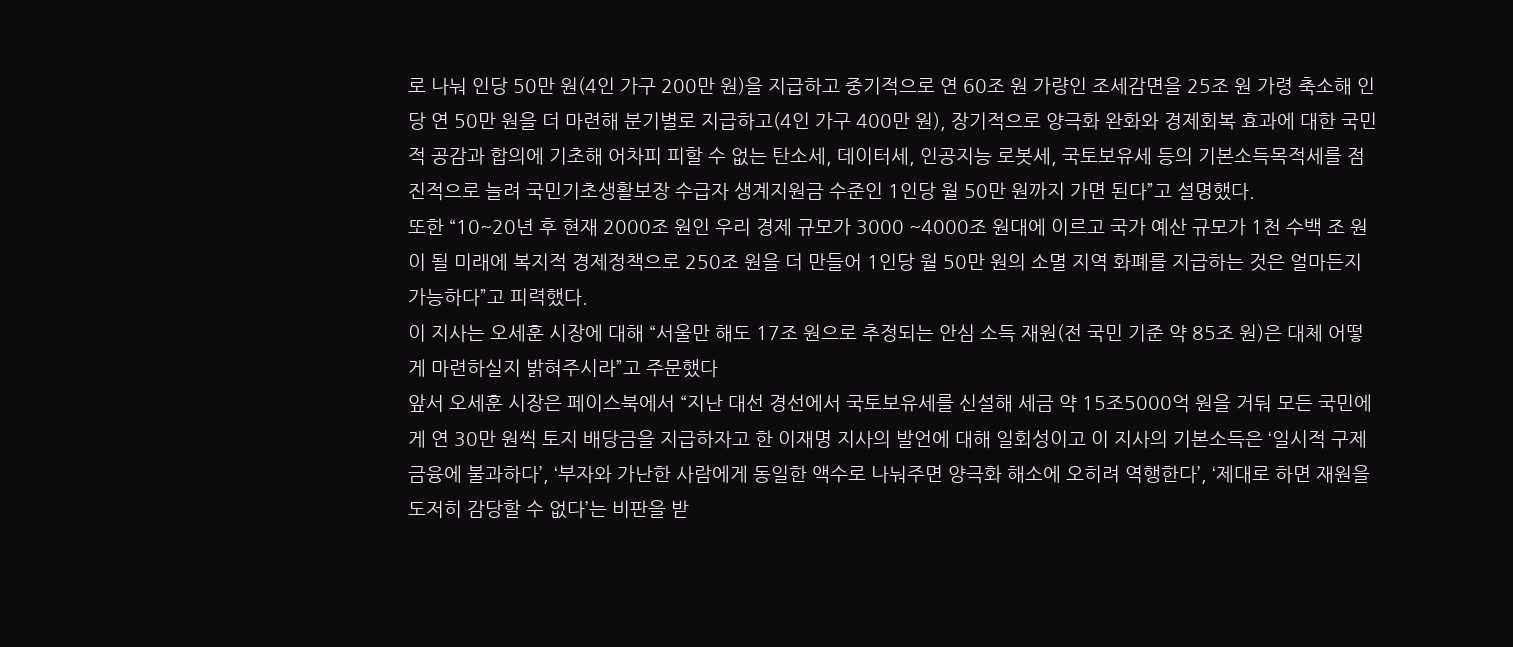로 나눠 인당 50만 원(4인 가구 200만 원)을 지급하고 중기적으로 연 60조 원 가량인 조세감면을 25조 원 가령 축소해 인당 연 50만 원을 더 마련해 분기별로 지급하고(4인 가구 400만 원), 장기적으로 양극화 완화와 경제회복 효과에 대한 국민적 공감과 합의에 기초해 어차피 피할 수 없는 탄소세, 데이터세, 인공지능 로봇세, 국토보유세 등의 기본소득목적세를 점진적으로 늘려 국민기초생활보장 수급자 생계지원금 수준인 1인당 월 50만 원까지 가면 된다”고 설명했다.
또한 “10~20년 후 현재 2000조 원인 우리 경제 규모가 3000 ~4000조 원대에 이르고 국가 예산 규모가 1천 수백 조 원이 될 미래에 복지적 경제정책으로 250조 원을 더 만들어 1인당 월 50만 원의 소멸 지역 화폐를 지급하는 것은 얼마든지 가능하다”고 피력했다.
이 지사는 오세훈 시장에 대해 “서울만 해도 17조 원으로 추정되는 안심 소득 재원(전 국민 기준 약 85조 원)은 대체 어떻게 마련하실지 밝혀주시라”고 주문했다
앞서 오세훈 시장은 페이스북에서 “지난 대선 경선에서 국토보유세를 신설해 세금 약 15조5000억 원을 거둬 모든 국민에게 연 30만 원씩 토지 배당금을 지급하자고 한 이재명 지사의 발언에 대해 일회성이고 이 지사의 기본소득은 ‘일시적 구제금융에 불과하다’, ‘부자와 가난한 사람에게 동일한 액수로 나눠주면 양극화 해소에 오히려 역행한다’, ‘제대로 하면 재원을 도저히 감당할 수 없다’는 비판을 받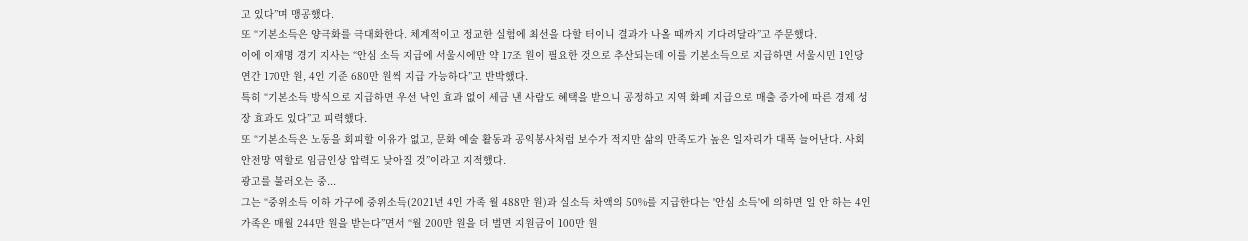고 있다”며 맹공했다.
또 “기본소득은 양극화를 극대화한다. 체계적이고 정교한 실험에 최선을 다할 터이니 결과가 나올 때까지 기다려달라”고 주문했다.
이에 이재명 경기 지사는 “안심 소득 지급에 서울시에만 약 17조 원이 필요한 것으로 추산되는데 이를 기본소득으로 지급하면 서울시민 1인당 연간 170만 원, 4인 기준 680만 원씩 지급 가능하다”고 반박했다.
특히 “기본소득 방식으로 지급하면 우선 낙인 효과 없이 세금 낸 사람도 혜택을 받으니 공정하고 지역 화폐 지급으로 매출 증가에 따른 경제 성장 효과도 있다”고 피력했다.
또 “기본소득은 노동을 회피할 이유가 없고, 문화 예술 활동과 공익봉사처럼 보수가 적지만 삶의 만족도가 높은 일자리가 대폭 늘어난다. 사회안전망 역할로 임금인상 압력도 낮아질 것”이라고 지적했다.
광고를 불러오는 중...
그는 “중위소득 이하 가구에 중위소득(2021년 4인 가족 월 488만 원)과 실소득 차액의 50%를 지급한다는 '안심 소득'에 의하면 일 안 하는 4인 가족은 매월 244만 원을 받는다”면서 “월 200만 원을 더 벌면 지원금이 100만 원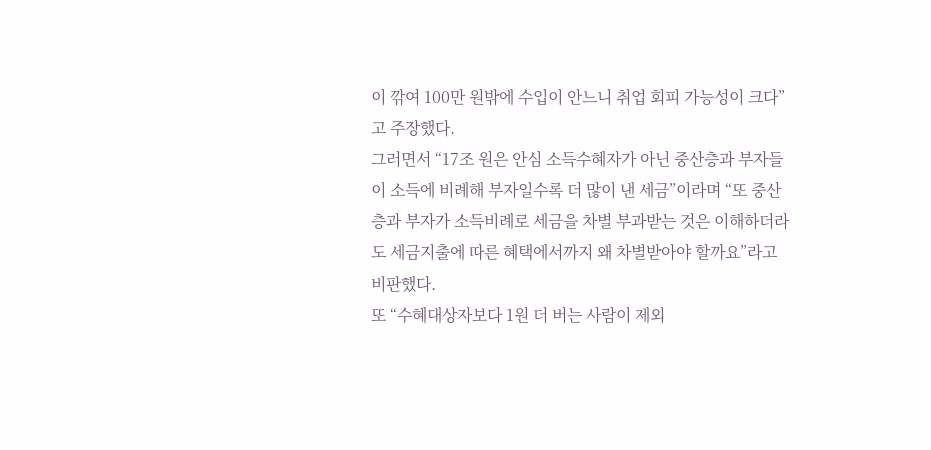이 깎여 100만 원밖에 수입이 안느니 취업 회피 가능성이 크다”고 주장했다.
그러면서 “17조 원은 안심 소득수혜자가 아닌 중산층과 부자들이 소득에 비례해 부자일수록 더 많이 낸 세금”이라며 “또 중산층과 부자가 소득비례로 세금을 차별 부과받는 것은 이해하더라도 세금지출에 따른 혜택에서까지 왜 차별받아야 할까요”라고 비판했다.
또 “수혜대상자보다 1원 더 버는 사람이 제외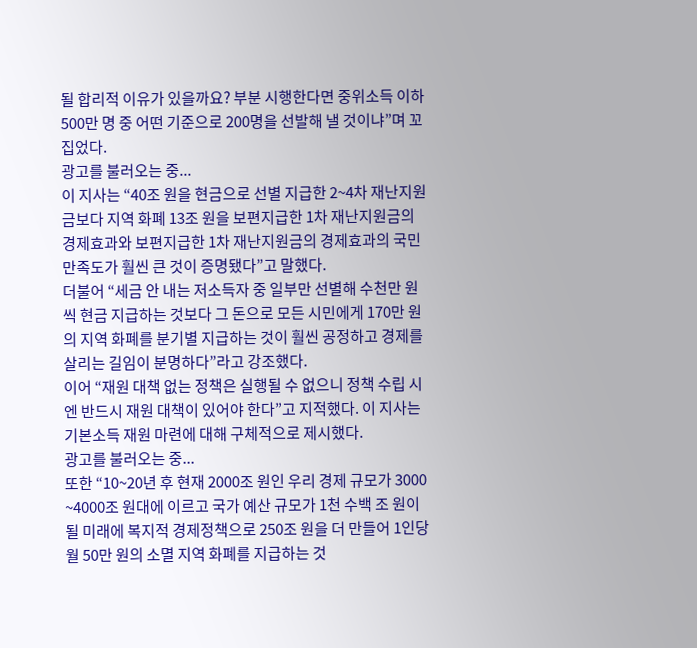될 합리적 이유가 있을까요? 부분 시행한다면 중위소득 이하 500만 명 중 어떤 기준으로 200명을 선발해 낼 것이냐”며 꼬집었다.
광고를 불러오는 중...
이 지사는 “40조 원을 현금으로 선별 지급한 2~4차 재난지원금보다 지역 화폐 13조 원을 보편지급한 1차 재난지원금의 경제효과와 보편지급한 1차 재난지원금의 경제효과의 국민 만족도가 훨씬 큰 것이 증명됐다”고 말했다.
더불어 “세금 안 내는 저소득자 중 일부만 선별해 수천만 원씩 현금 지급하는 것보다 그 돈으로 모든 시민에게 170만 원의 지역 화폐를 분기별 지급하는 것이 훨씬 공정하고 경제를 살리는 길임이 분명하다”라고 강조했다.
이어 “재원 대책 없는 정책은 실행될 수 없으니 정책 수립 시엔 반드시 재원 대책이 있어야 한다”고 지적했다. 이 지사는 기본소득 재원 마련에 대해 구체적으로 제시했다.
광고를 불러오는 중...
또한 “10~20년 후 현재 2000조 원인 우리 경제 규모가 3000 ~4000조 원대에 이르고 국가 예산 규모가 1천 수백 조 원이 될 미래에 복지적 경제정책으로 250조 원을 더 만들어 1인당 월 50만 원의 소멸 지역 화폐를 지급하는 것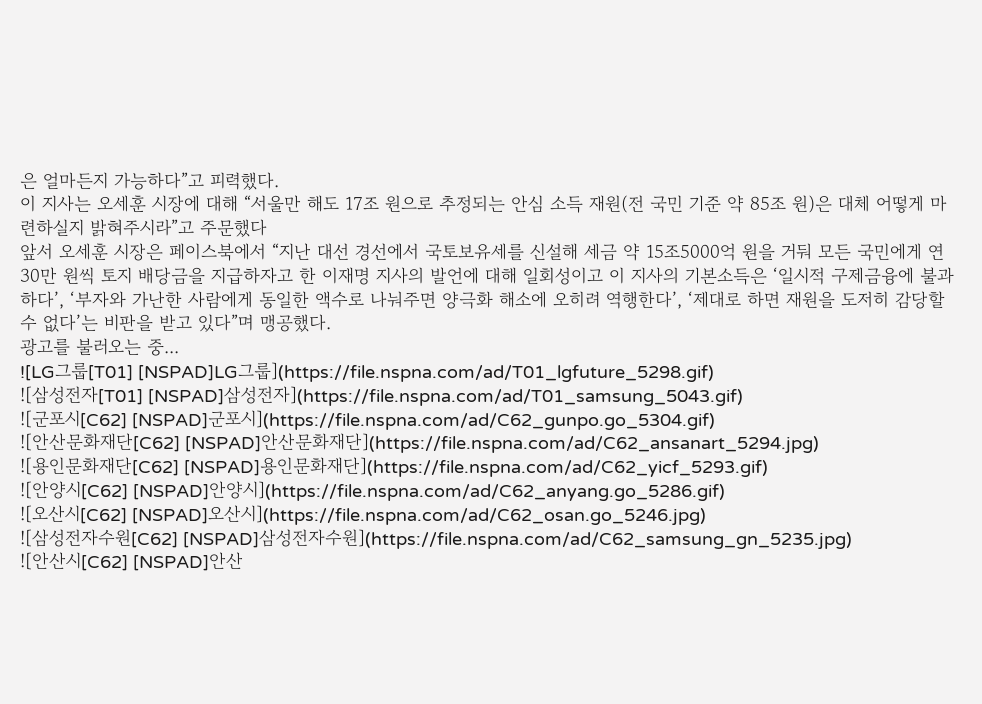은 얼마든지 가능하다”고 피력했다.
이 지사는 오세훈 시장에 대해 “서울만 해도 17조 원으로 추정되는 안심 소득 재원(전 국민 기준 약 85조 원)은 대체 어떻게 마련하실지 밝혀주시라”고 주문했다
앞서 오세훈 시장은 페이스북에서 “지난 대선 경선에서 국토보유세를 신설해 세금 약 15조5000억 원을 거둬 모든 국민에게 연 30만 원씩 토지 배당금을 지급하자고 한 이재명 지사의 발언에 대해 일회성이고 이 지사의 기본소득은 ‘일시적 구제금융에 불과하다’, ‘부자와 가난한 사람에게 동일한 액수로 나눠주면 양극화 해소에 오히려 역행한다’, ‘제대로 하면 재원을 도저히 감당할 수 없다’는 비판을 받고 있다”며 맹공했다.
광고를 불러오는 중...
![LG그룹[T01] [NSPAD]LG그룹](https://file.nspna.com/ad/T01_lgfuture_5298.gif)
![삼성전자[T01] [NSPAD]삼성전자](https://file.nspna.com/ad/T01_samsung_5043.gif)
![군포시[C62] [NSPAD]군포시](https://file.nspna.com/ad/C62_gunpo.go_5304.gif)
![안산문화재단[C62] [NSPAD]안산문화재단](https://file.nspna.com/ad/C62_ansanart_5294.jpg)
![용인문화재단[C62] [NSPAD]용인문화재단](https://file.nspna.com/ad/C62_yicf_5293.gif)
![안양시[C62] [NSPAD]안양시](https://file.nspna.com/ad/C62_anyang.go_5286.gif)
![오산시[C62] [NSPAD]오산시](https://file.nspna.com/ad/C62_osan.go_5246.jpg)
![삼성전자수원[C62] [NSPAD]삼성전자수원](https://file.nspna.com/ad/C62_samsung_gn_5235.jpg)
![안산시[C62] [NSPAD]안산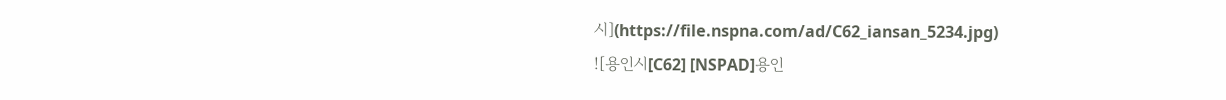시](https://file.nspna.com/ad/C62_iansan_5234.jpg)
![용인시[C62] [NSPAD]용인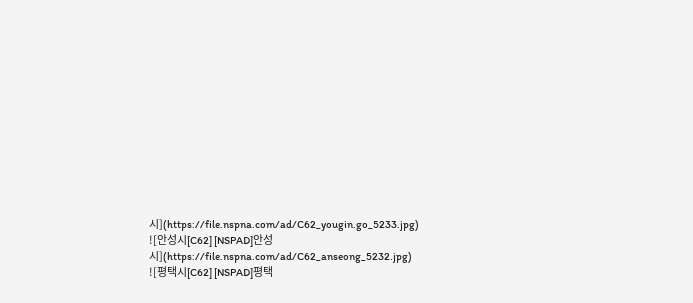시](https://file.nspna.com/ad/C62_yougin.go_5233.jpg)
![안성시[C62] [NSPAD]안성시](https://file.nspna.com/ad/C62_anseong_5232.jpg)
![평택시[C62] [NSPAD]평택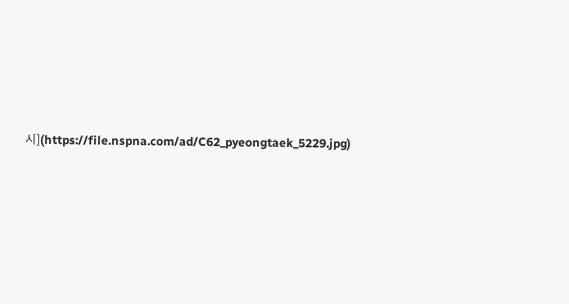시](https://file.nspna.com/ad/C62_pyeongtaek_5229.jpg)